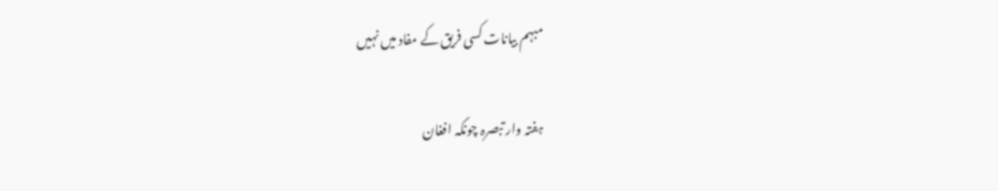مبہم بیانات کسی فریق کے مفاد میں نہیں

ہفتہ وار تبصرہ چونکہ افغان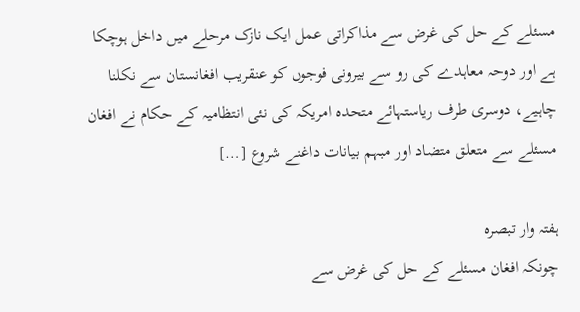مسئلے کے حل کی غرض سے مذاکراتی عمل ایک نازک مرحلے میں داخل ہوچکا ہے اور دوحہ معاہدے کی رو سے بیرونی فوجوں کو عنقریب افغانستان سے نکلنا چاہیے، دوسری طرف ریاستہائے متحدہ امریکہ کی نئی انتظامیہ کے حکام نے افغان مسئلے سے متعلق متضاد اور مبہم بیانات داغنے شروع […]

ہفتہ وار تبصرہ
چونکہ افغان مسئلے کے حل کی غرض سے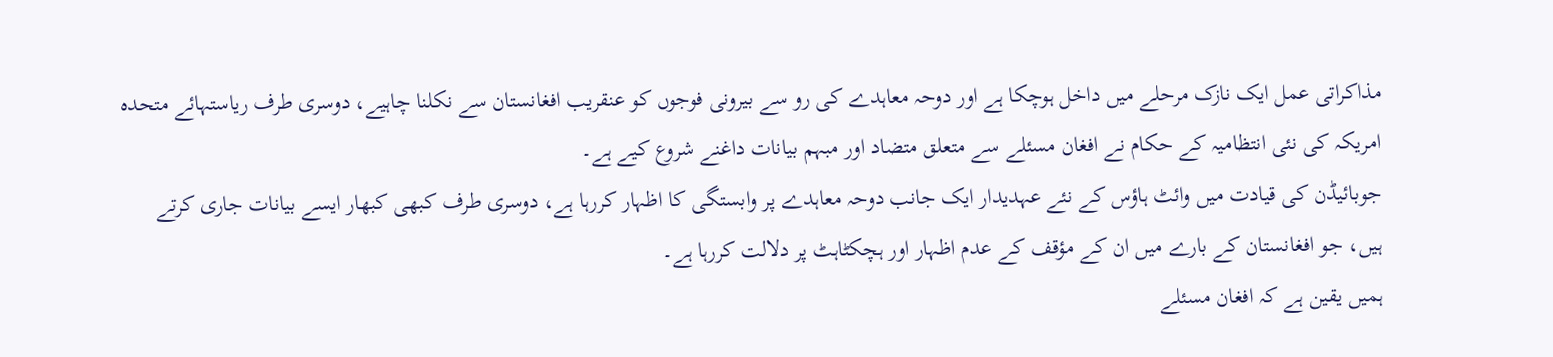مذاکراتی عمل ایک نازک مرحلے میں داخل ہوچکا ہے اور دوحہ معاہدے کی رو سے بیرونی فوجوں کو عنقریب افغانستان سے نکلنا چاہیے، دوسری طرف ریاستہائے متحدہ امریکہ کی نئی انتظامیہ کے حکام نے افغان مسئلے سے متعلق متضاد اور مبہم بیانات داغنے شروع کیے ہے۔
جوبائیڈن کی قیادت میں وائٹ ہاؤس کے نئے عہدیدار ایک جانب دوحہ معاہدے پر وابستگی کا اظہار کررہا ہے، دوسری طرف کبھی کبھار ایسے بیانات جاری کرتے ہیں، جو افغانستان کے بارے میں ان کے مؤقف کے عدم اظہار اور ہچکٹاہٹ پر دلالت کررہا ہے۔
ہمیں یقین ہے کہ افغان مسئلے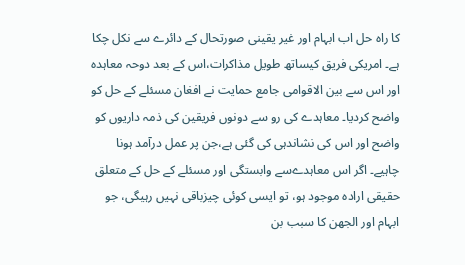کا راہ حل اب ابہام اور غیر یقینی صورتحال کے دائرے سے نکل چکا ہے۔ امریکی فریق کیساتھ طویل مذاکرات،اس کے بعد دوحہ معاہدہ اور اس سے بین الاقوامی جامع حمایت نے افغان مسئلے کے حل کو واضح کردیا۔ معاہدے کی رو سے دونوں فریقین کی ذمہ داریوں کو واضح اور اس کی نشاندہی کی گئی ہے،جن پر عمل درآمد ہونا چاہیے۔ اگر اس معاہدےسے وابستگی اور مسئلے کے حل کے متعلق حقیقی ارادہ موجود ہو، تو ایسی کوئی چیزباقی نہیں رہیگی، جو ابہام اور الجھن کا سبب بن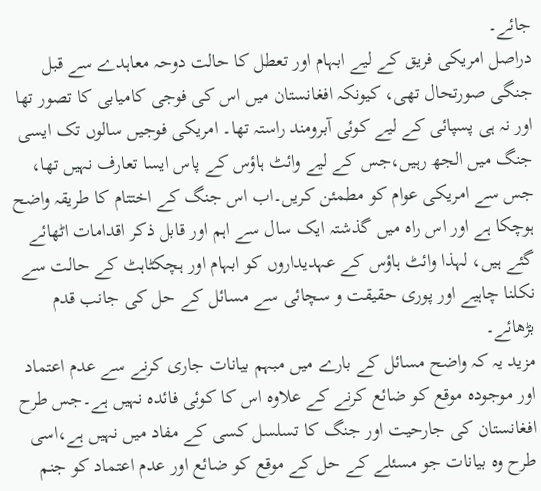جائے۔
دراصل امریکی فریق کے لیے ابہام اور تعطل کا حالت دوحہ معاہدے سے قبل جنگی صورتحال تھی، کیونکہ افغانستان میں اس کی فوجی کامیابی کا تصور تھا اور نہ ہی پسپائی کے لیے کوئی آبرومند راستہ تھا۔ امریکی فوجیں سالوں تک ایسی جنگ میں الجھ رہیں،جس کے لیے وائٹ ہاؤس کے پاس ایسا تعارف نہیں تھا، جس سے امریکی عوام کو مطمئن کریں۔اب اس جنگ کے اختتام کا طریقہ واضح ہوچکا ہے اور اس راہ میں گذشتہ ایک سال سے اہم اور قابل ذکر اقدامات اٹھائے گئے ہیں، لہذا وائٹ ہاؤس کے عہدیداروں کو ابہام اور ہچکٹاہٹ کے حالت سے نکلنا چاہیے اور پوری حقیقت و سچائی سے مسائل کے حل کی جانب قدم بڑھائے۔
مزید یہ کہ واضح مسائل کے بارے میں مبہم بیانات جاری کرنے سے عدم اعتماد اور موجودہ موقع کو ضائع کرنے کے علاوہ اس کا کوئی فائدہ نہیں ہے۔جس طرح افغانستان کی جارحیت اور جنگ کا تسلسل کسی کے مفاد میں نہیں ہے،اسی طرح وہ بیانات جو مسئلے کے حل کے موقع کو ضائع اور عدم اعتماد کو جنم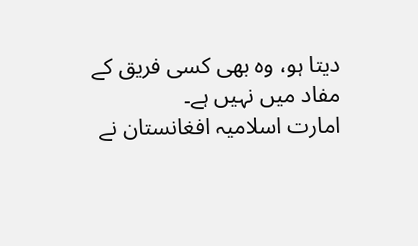دیتا ہو، وہ بھی کسی فریق کے مفاد میں نہیں ہے۔
امارت اسلامیہ افغانستان نے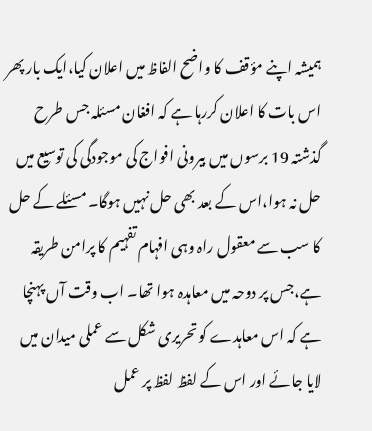ہمیشہ اپنے مؤقف کا واضح الفاظ میں اعلان کیا،ایک بار پھر اس بات کا اعلان کررہا ہے کہ افغان مسئلہ جس طرح گذشتہ 19 برسوں میں بیرونی افواج کی موجودگی کی توسیع میں حل نہ ہوا،اس کے بعد بھی حل نہیں ہوگا۔ مسئلے کے حل کا سب سے معقول راہ وہی افہام تفہیم کا پرامن طریقہ ہے،جس پر دوحہ میں معاہدہ ہوا تھا۔ اب وقت آں پہنچا ہے کہ اس معاہدے کو تحریری شکل سے عملی میدان میں لایا جائے اور اس کے لفظ لفظ پر عمل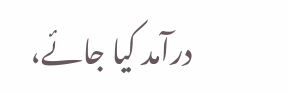درآمد کیا جائے،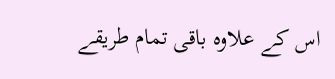اس کے علاوہ باقی تمام طریقے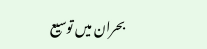بحران میں توسیع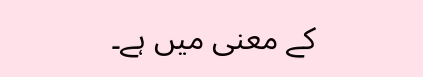کے معنی میں ہے۔